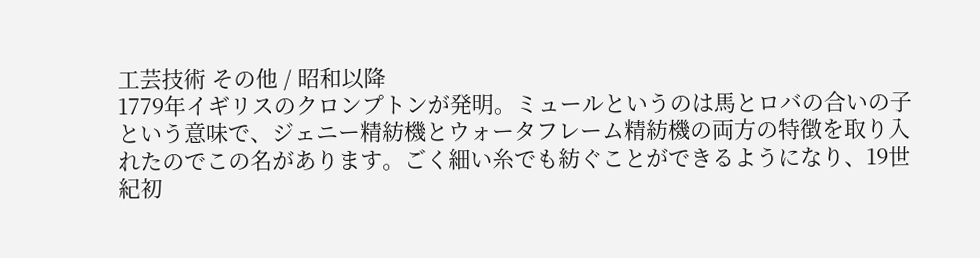工芸技術 その他 / 昭和以降
1779年イギリスのクロンプトンが発明。ミュールというのは馬とロバの合いの子という意味で、ジェニー精紡機とウォータフレーム精紡機の両方の特徴を取り入れたのでこの名があります。ごく細い糸でも紡ぐことができるようになり、19世紀初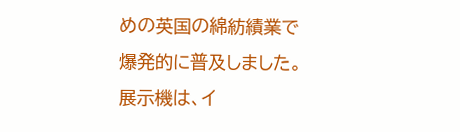めの英国の綿紡績業で爆発的に普及しました。展示機は、イ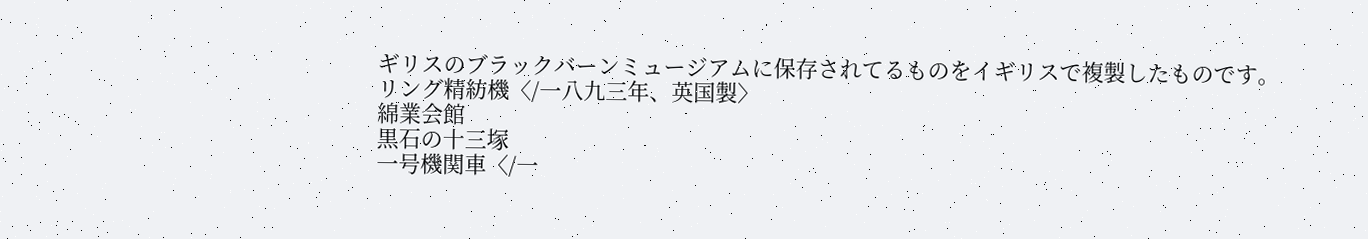ギリスのブラックバーンミュージアムに保存されてるものをイギリスで複製したものです。
リング精紡機〈/一八九三年、英国製〉
綿業会館
黒石の十三塚
一号機関車〈/一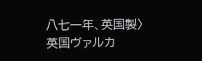八七一年、英国製〉
英国ヴァルカ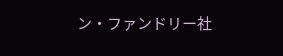ン・ファンドリー社